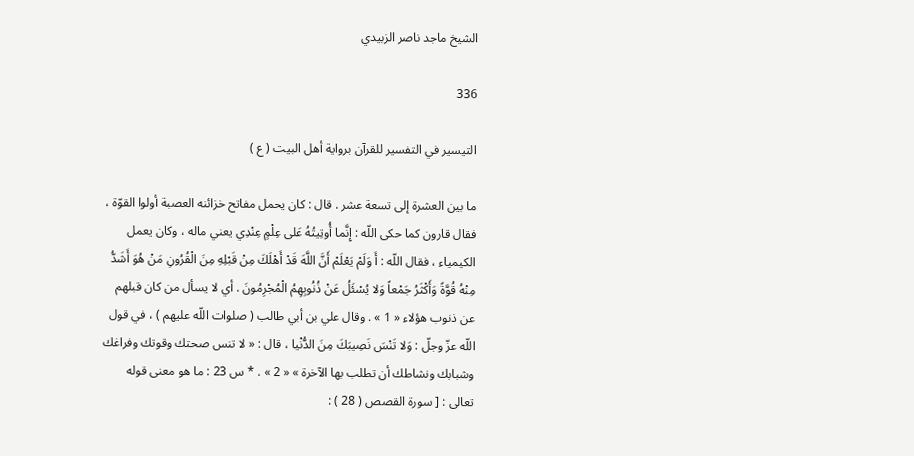الشيخ ماجد ناصر الزبيدي

336

التيسير في التفسير للقرآن برواية أهل البيت ( ع )

ما بين العشرة إلى تسعة عشر . قال : كان يحمل مفاتح خزائنه العصبة أولوا القوّة ، فقال قارون كما حكى اللّه : إِنَّما أُوتِيتُهُ عَلى عِلْمٍ عِنْدِي يعني ماله ، وكان يعمل الكيمياء ، فقال اللّه : أَ وَلَمْ يَعْلَمْ أَنَّ اللَّهَ قَدْ أَهْلَكَ مِنْ قَبْلِهِ مِنَ الْقُرُونِ مَنْ هُوَ أَشَدُّ مِنْهُ قُوَّةً وَأَكْثَرُ جَمْعاً وَلا يُسْئَلُ عَنْ ذُنُوبِهِمُ الْمُجْرِمُونَ . أي لا يسأل من كان قبلهم عن ذنوب هؤلاء « 1 » . وقال علي بن أبي طالب ( صلوات اللّه عليهم ) ، في قول اللّه عزّ وجلّ : وَلا تَنْسَ نَصِيبَكَ مِنَ الدُّنْيا ، قال : « لا تنس صحتك وقوتك وفراغك وشبابك ونشاطك أن تطلب بها الآخرة » « 2 » . * س 23 : ما هو معنى قوله تعالى : [ سورة القصص ( 28 ) :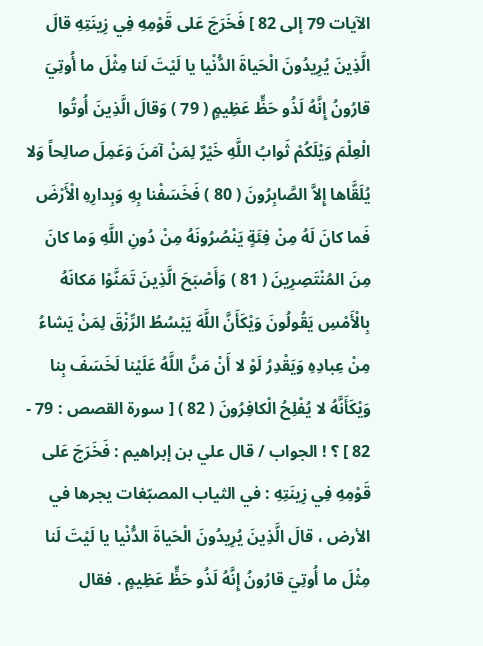الآيات 79 إلى 82 ] فَخَرَجَ عَلى قَوْمِهِ فِي زِينَتِهِ قالَ الَّذِينَ يُرِيدُونَ الْحَياةَ الدُّنْيا يا لَيْتَ لَنا مِثْلَ ما أُوتِيَ قارُونُ إِنَّهُ لَذُو حَظٍّ عَظِيمٍ ( 79 ) وَقالَ الَّذِينَ أُوتُوا الْعِلْمَ وَيْلَكُمْ ثَوابُ اللَّهِ خَيْرٌ لِمَنْ آمَنَ وَعَمِلَ صالِحاً وَلا يُلَقَّاها إِلاَّ الصَّابِرُونَ ( 80 ) فَخَسَفْنا بِهِ وَبِدارِهِ الْأَرْضَ فَما كانَ لَهُ مِنْ فِئَةٍ يَنْصُرُونَهُ مِنْ دُونِ اللَّهِ وَما كانَ مِنَ المُنْتَصِرِينَ ( 81 ) وَأَصْبَحَ الَّذِينَ تَمَنَّوْا مَكانَهُ بِالْأَمْسِ يَقُولُونَ وَيْكَأَنَّ اللَّهَ يَبْسُطُ الرِّزْقَ لِمَنْ يَشاءُ مِنْ عِبادِهِ وَيَقْدِرُ لَوْ لا أَنْ مَنَّ اللَّهُ عَلَيْنا لَخَسَفَ بِنا وَيْكَأَنَّهُ لا يُفْلِحُ الْكافِرُونَ ( 82 ) [ سورة القصص : 79 - 82 ] ؟ ! الجواب / قال علي بن إبراهيم : فَخَرَجَ عَلى قَوْمِهِ فِي زِينَتِهِ : في الثياب المصبّغات يجرها في الأرض ، قالَ الَّذِينَ يُرِيدُونَ الْحَياةَ الدُّنْيا يا لَيْتَ لَنا مِثْلَ ما أُوتِيَ قارُونُ إِنَّهُ لَذُو حَظٍّ عَظِيمٍ . فقال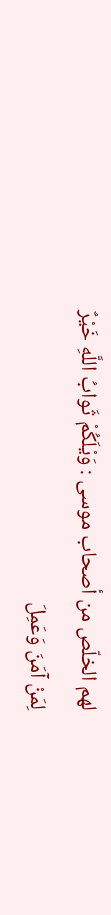لهم الخلّص من أصحاب موسى : وَيْلَكُمْ ثَوابُ اللَّهِ خَيْرٌ لِمَنْ آمَنَ وَعَمِلَ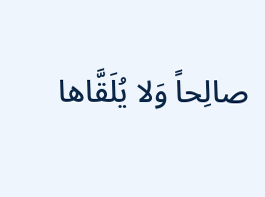صالِحاً وَلا يُلَقَّاها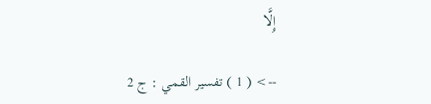إِلَّا

--> ( 1 ) تفسير القمي : ج 2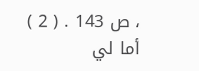، ص 143 . ( 2 ) أما لي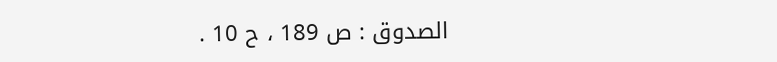الصدوق : ص 189 ، ح 10 .